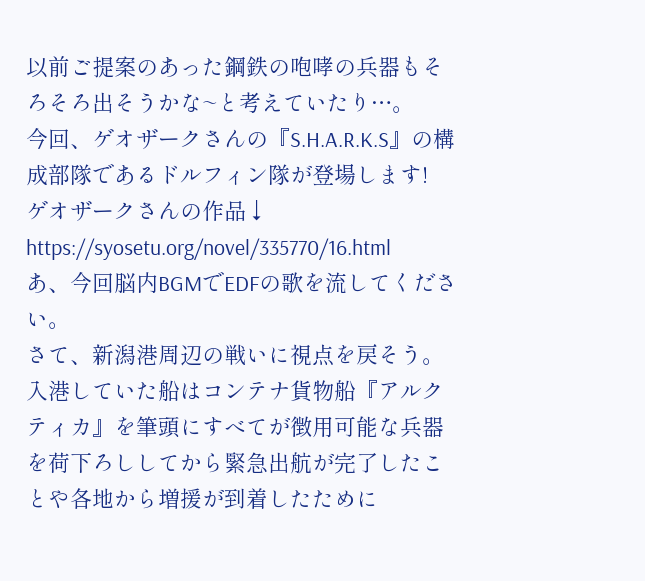以前ご提案のあった鋼鉄の咆哮の兵器もそろそろ出そうかな~と考えていたり…。
今回、ゲオザークさんの『S.H.A.R.K.S』の構成部隊であるドルフィン隊が登場します!
ゲオザークさんの作品↓
https://syosetu.org/novel/335770/16.html
あ、今回脳内BGMでEDFの歌を流してください。
さて、新潟港周辺の戦いに視点を戻そう。
入港していた船はコンテナ貨物船『アルクティカ』を筆頭にすべてが徴用可能な兵器を荷下ろししてから緊急出航が完了したことや各地から増援が到着したために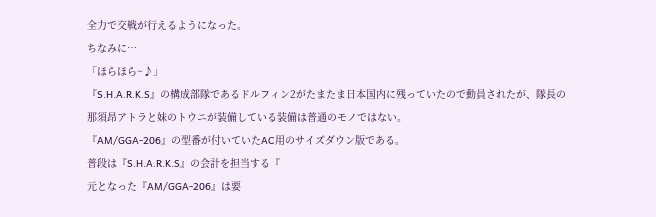全力で交戦が行えるようになった。
ちなみに…
「ほらほら~♪」
『S.H.A.R.K.S』の構成部隊であるドルフィン2がたまたま日本国内に残っていたので動員されたが、隊長の那須昂アトラと妹のトウニが装備している装備は普通のモノではない。
『AM/GGA-206』の型番が付いていたAC用のサイズダウン版である。
普段は『S.H.A.R.K.S』の会計を担当する『
元となった『AM/GGA-206』は要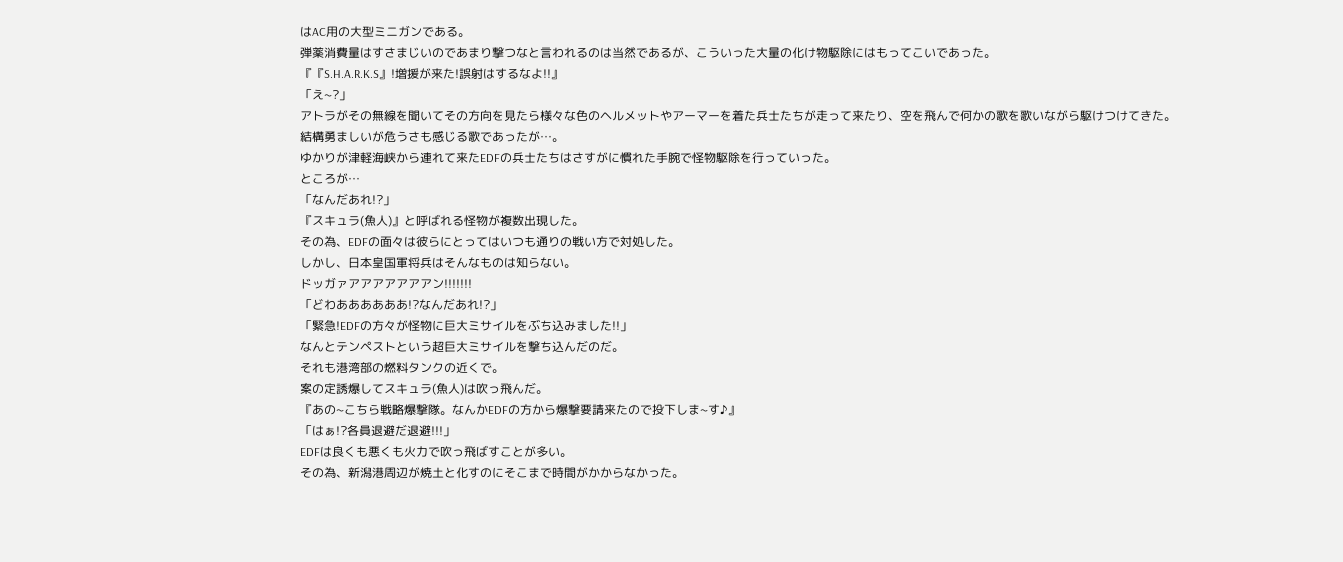はAC用の大型ミニガンである。
弾薬消費量はすさまじいのであまり撃つなと言われるのは当然であるが、こういった大量の化け物駆除にはもってこいであった。
『『S.H.A.R.K.S』!増援が来た!誤射はするなよ!!』
「え~?」
アトラがその無線を聞いてその方向を見たら様々な色のヘルメットやアーマーを着た兵士たちが走って来たり、空を飛んで何かの歌を歌いながら駆けつけてきた。
結構勇ましいが危うさも感じる歌であったが…。
ゆかりが津軽海峡から連れて来たEDFの兵士たちはさすがに慣れた手腕で怪物駆除を行っていった。
ところが…
「なんだあれ!?」
『スキュラ(魚人)』と呼ばれる怪物が複数出現した。
その為、EDFの面々は彼らにとってはいつも通りの戦い方で対処した。
しかし、日本皇国軍将兵はそんなものは知らない。
ドッガァアアアアアアアン!!!!!!!
「どわああああああ!?なんだあれ!?」
「緊急!EDFの方々が怪物に巨大ミサイルをぶち込みました!!」
なんとテンペストという超巨大ミサイルを撃ち込んだのだ。
それも港湾部の燃料タンクの近くで。
案の定誘爆してスキュラ(魚人)は吹っ飛んだ。
『あの~こちら戦略爆撃隊。なんかEDFの方から爆撃要請来たので投下しま~す♪』
「はぁ!?各員退避だ退避!!!」
EDFは良くも悪くも火力で吹っ飛ばすことが多い。
その為、新潟港周辺が焼土と化すのにそこまで時間がかからなかった。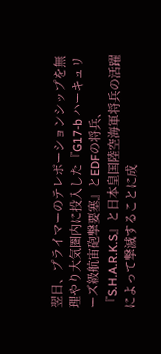翌日、プライマーのテレポーションシップを無理やり大気圏内に投入した『G17-b ハーキュリーズ級航宙砲撃要塞』とEDFの将兵、『S.H.A.R.K.S』と日本皇国陸空海軍将兵の活躍によって撃滅することに成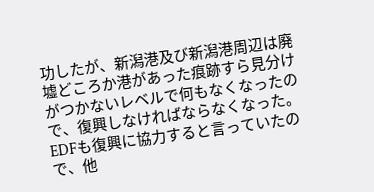功したが、新潟港及び新潟港周辺は廃墟どころか港があった痕跡すら見分けがつかないレベルで何もなくなったので、復興しなければならなくなった。
EDFも復興に協力すると言っていたので、他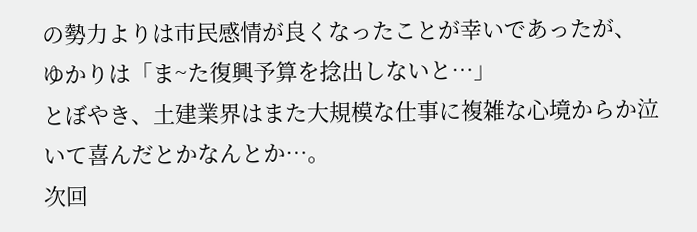の勢力よりは市民感情が良くなったことが幸いであったが、
ゆかりは「ま~た復興予算を捻出しないと…」
とぼやき、土建業界はまた大規模な仕事に複雑な心境からか泣いて喜んだとかなんとか…。
次回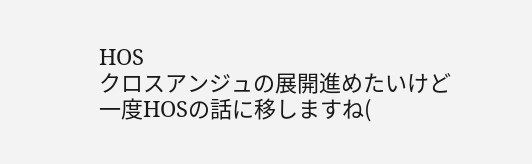HOS
クロスアンジュの展開進めたいけど一度HOSの話に移しますね(